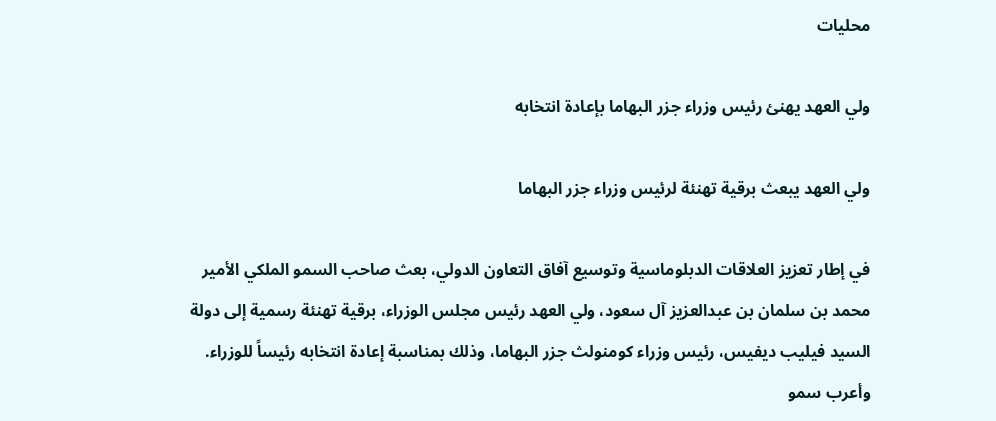محليات

ولي العهد يهنئ رئيس وزراء جزر البهاما بإعادة انتخابه

ولي العهد يبعث برقية تهنئة لرئيس وزراء جزر البهاما

في إطار تعزيز العلاقات الدبلوماسية وتوسيع آفاق التعاون الدولي، بعث صاحب السمو الملكي الأمير محمد بن سلمان بن عبدالعزيز آل سعود، ولي العهد رئيس مجلس الوزراء، برقية تهنئة رسمية إلى دولة السيد فيليب ديفيس، رئيس وزراء كومنولث جزر البهاما، وذلك بمناسبة إعادة انتخابه رئيساً للوزراء. وأعرب سمو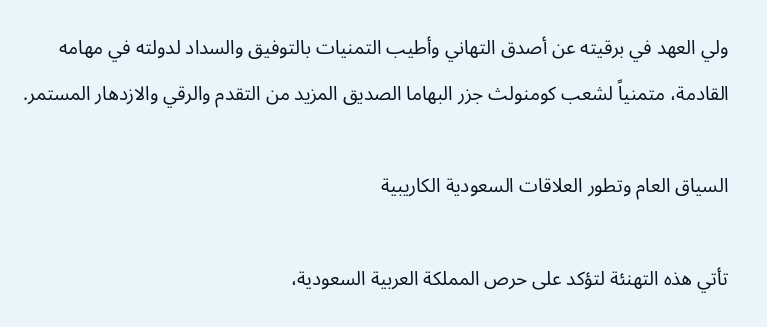ولي العهد في برقيته عن أصدق التهاني وأطيب التمنيات بالتوفيق والسداد لدولته في مهامه القادمة، متمنياً لشعب كومنولث جزر البهاما الصديق المزيد من التقدم والرقي والازدهار المستمر.

السياق العام وتطور العلاقات السعودية الكاريبية

تأتي هذه التهنئة لتؤكد على حرص المملكة العربية السعودية،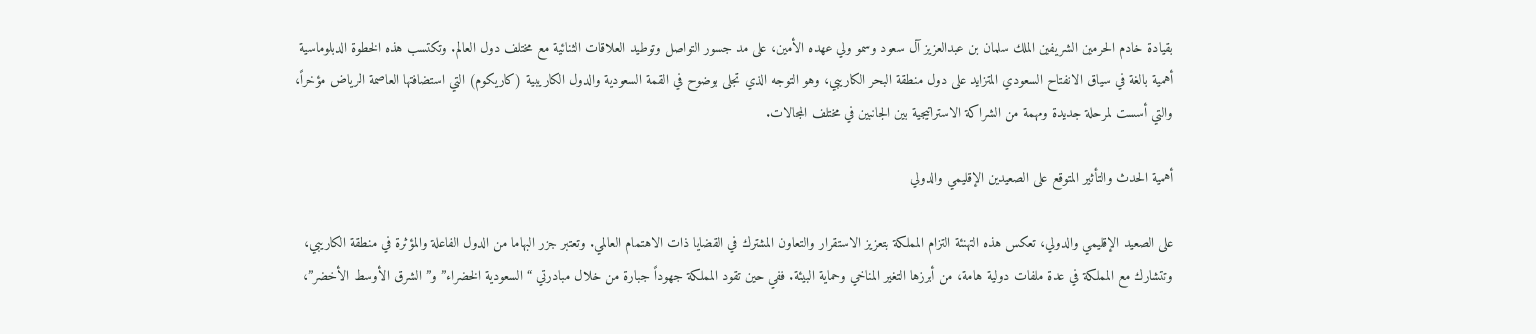بقيادة خادم الحرمين الشريفين الملك سلمان بن عبدالعزيز آل سعود وسمو ولي عهده الأمين، على مد جسور التواصل وتوطيد العلاقات الثنائية مع مختلف دول العالم. وتكتسب هذه الخطوة الدبلوماسية أهمية بالغة في سياق الانفتاح السعودي المتزايد على دول منطقة البحر الكاريبي، وهو التوجه الذي تجلى بوضوح في القمة السعودية والدول الكاريبية (كاريكوم) التي استضافتها العاصمة الرياض مؤخراً، والتي أسست لمرحلة جديدة ومهمة من الشراكة الاستراتيجية بين الجانبين في مختلف المجالات.

أهمية الحدث والتأثير المتوقع على الصعيدين الإقليمي والدولي

على الصعيد الإقليمي والدولي، تعكس هذه التهنئة التزام المملكة بتعزيز الاستقرار والتعاون المشترك في القضايا ذات الاهتمام العالمي. وتعتبر جزر البهاما من الدول الفاعلة والمؤثرة في منطقة الكاريبي، وتتشارك مع المملكة في عدة ملفات دولية هامة، من أبرزها التغير المناخي وحماية البيئة. ففي حين تقود المملكة جهوداً جبارة من خلال مبادرتي “السعودية الخضراء” و”الشرق الأوسط الأخضر”،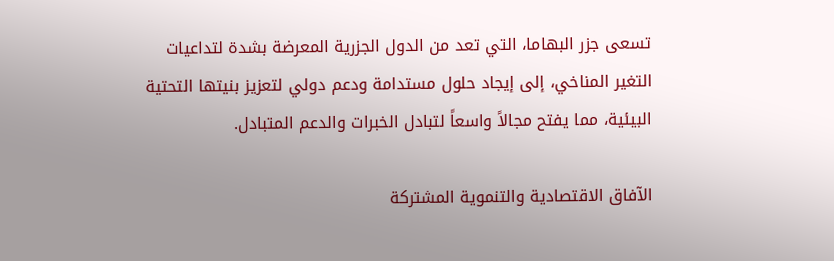تسعى جزر البهاما، التي تعد من الدول الجزرية المعرضة بشدة لتداعيات التغير المناخي، إلى إيجاد حلول مستدامة ودعم دولي لتعزيز بنيتها التحتية البيئية، مما يفتح مجالاً واسعاً لتبادل الخبرات والدعم المتبادل.

الآفاق الاقتصادية والتنموية المشتركة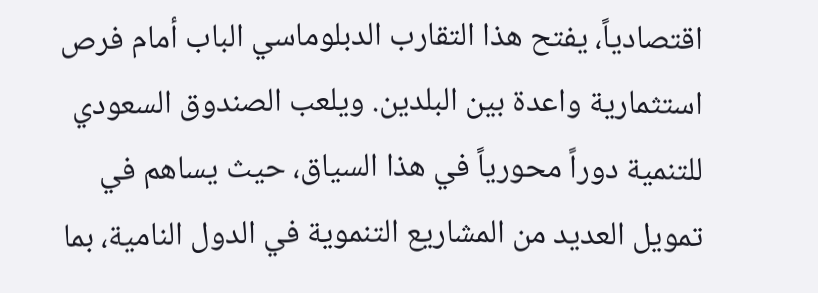اقتصادياً، يفتح هذا التقارب الدبلوماسي الباب أمام فرص استثمارية واعدة بين البلدين. ويلعب الصندوق السعودي للتنمية دوراً محورياً في هذا السياق، حيث يساهم في تمويل العديد من المشاريع التنموية في الدول النامية، بما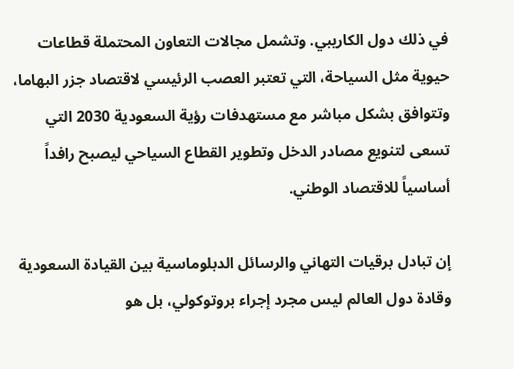في ذلك دول الكاريبي. وتشمل مجالات التعاون المحتملة قطاعات حيوية مثل السياحة، التي تعتبر العصب الرئيسي لاقتصاد جزر البهاما، وتتوافق بشكل مباشر مع مستهدفات رؤية السعودية 2030 التي تسعى لتنويع مصادر الدخل وتطوير القطاع السياحي ليصبح رافداً أساسياً للاقتصاد الوطني.

إن تبادل برقيات التهاني والرسائل الدبلوماسية بين القيادة السعودية وقادة دول العالم ليس مجرد إجراء بروتوكولي، بل هو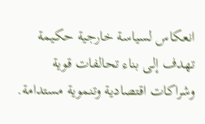انعكاس لسياسة خارجية حكيمة تهدف إلى بناء تحالفات قوية وشراكات اقتصادية وتنموية مستدامة.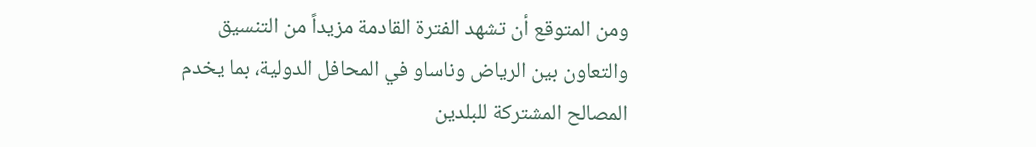ومن المتوقع أن تشهد الفترة القادمة مزيداً من التنسيق والتعاون بين الرياض وناساو في المحافل الدولية، بما يخدم المصالح المشتركة للبلدين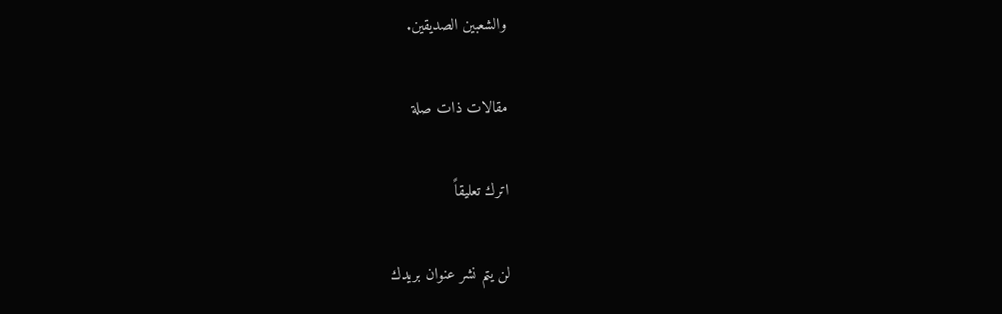والشعبين الصديقين.

مقالات ذات صلة

اترك تعليقاً

لن يتم نشر عنوان بريدك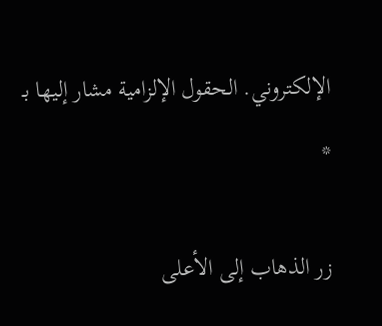الإلكتروني. الحقول الإلزامية مشار إليها بـ *

زر الذهاب إلى الأعلى